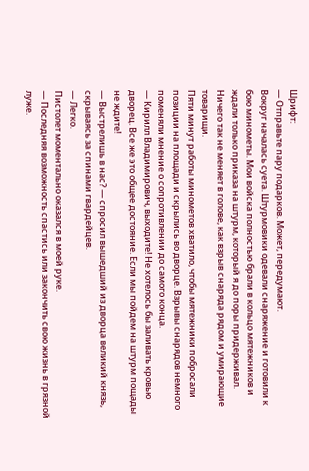Шрифт:
— Отправьте пару подарков. Может, передумают.
Вокруг началась суета. Штурмовики одевали снаряжение и готовили к бою минометы. Мои войска полностью брали в кольцо мятежников и ждали только приказа на штурм, который я до поры придерживал. Ничего так не меняет в голове, как взрыв снаряда рядом и умирающие товарищи.
Пяти минут работы минометов хватило, чтобы мятежники побросали позиции на площади и скрылись во дворце. Взрывы снарядов немного поменяли мнение о сопротивлении до самого конца.
— Кирилл Владимирович, выходите! Не хотелось бы заливать кровью дворец. Все же это общее достояние. Если мы пойдем на штурм пощады не ждите!
— Выстрелишь в нас? — спросил вышедший из дворца великий князь, скрываясь за спинами гвардейцев.
— Легко.
Пистолет моментально оказался в моей руке.
— Последняя возможность спастись или закончить свою жизнь в грязной луже.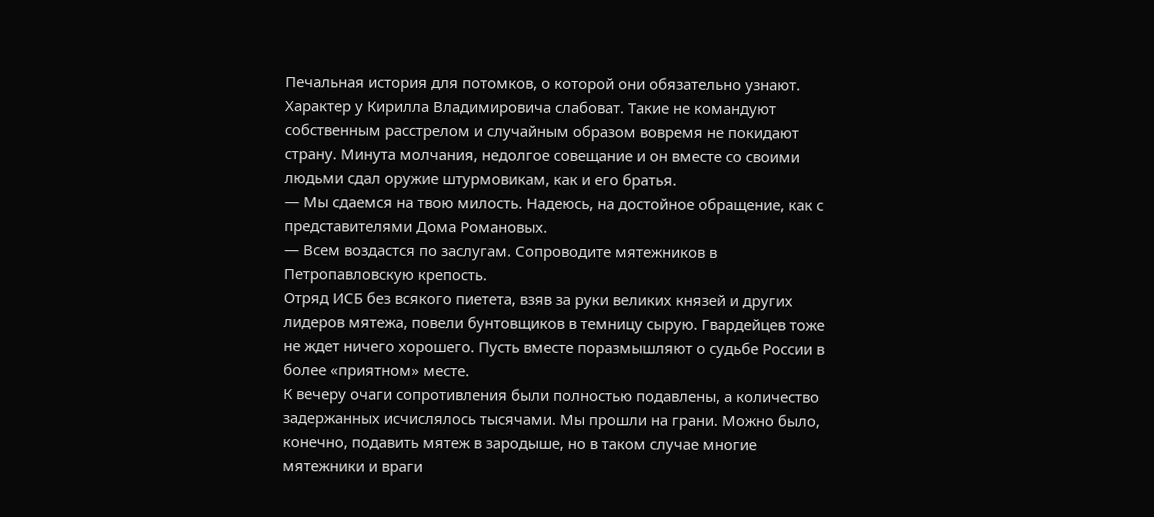Печальная история для потомков, о которой они обязательно узнают.
Характер у Кирилла Владимировича слабоват. Такие не командуют собственным расстрелом и случайным образом вовремя не покидают страну. Минута молчания, недолгое совещание и он вместе со своими людьми сдал оружие штурмовикам, как и его братья.
— Мы сдаемся на твою милость. Надеюсь, на достойное обращение, как с представителями Дома Романовых.
— Всем воздастся по заслугам. Сопроводите мятежников в Петропавловскую крепость.
Отряд ИСБ без всякого пиетета, взяв за руки великих князей и других лидеров мятежа, повели бунтовщиков в темницу сырую. Гвардейцев тоже не ждет ничего хорошего. Пусть вместе поразмышляют о судьбе России в более «приятном» месте.
К вечеру очаги сопротивления были полностью подавлены, а количество задержанных исчислялось тысячами. Мы прошли на грани. Можно было, конечно, подавить мятеж в зародыше, но в таком случае многие мятежники и враги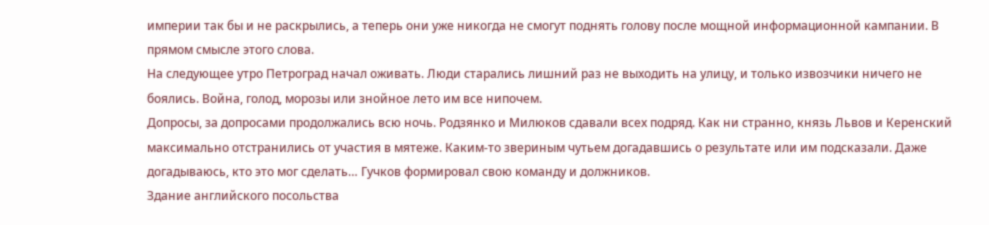империи так бы и не раскрылись, а теперь они уже никогда не смогут поднять голову после мощной информационной кампании. В прямом смысле этого слова.
На следующее утро Петроград начал оживать. Люди старались лишний раз не выходить на улицу, и только извозчики ничего не боялись. Война, голод, морозы или знойное лето им все нипочем.
Допросы, за допросами продолжались всю ночь. Родзянко и Милюков сдавали всех подряд. Как ни странно, князь Львов и Керенский максимально отстранились от участия в мятеже. Каким-то звериным чутьем догадавшись о результате или им подсказали. Даже догадываюсь, кто это мог сделать… Гучков формировал свою команду и должников.
Здание английского посольства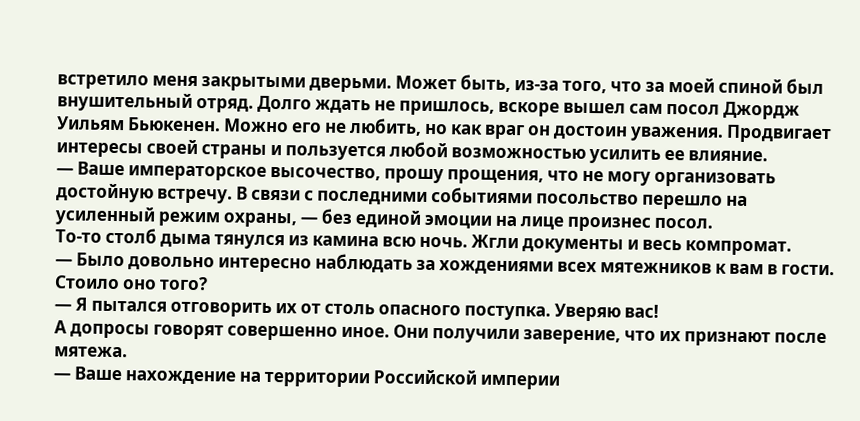встретило меня закрытыми дверьми. Может быть, из-за того, что за моей спиной был внушительный отряд. Долго ждать не пришлось, вскоре вышел сам посол Джордж Уильям Бьюкенен. Можно его не любить, но как враг он достоин уважения. Продвигает интересы своей страны и пользуется любой возможностью усилить ее влияние.
— Ваше императорское высочество, прошу прощения, что не могу организовать достойную встречу. В связи с последними событиями посольство перешло на усиленный режим охраны, — без единой эмоции на лице произнес посол.
То-то столб дыма тянулся из камина всю ночь. Жгли документы и весь компромат.
— Было довольно интересно наблюдать за хождениями всех мятежников к вам в гости. Стоило оно того?
— Я пытался отговорить их от столь опасного поступка. Уверяю вас!
А допросы говорят совершенно иное. Они получили заверение, что их признают после мятежа.
— Ваше нахождение на территории Российской империи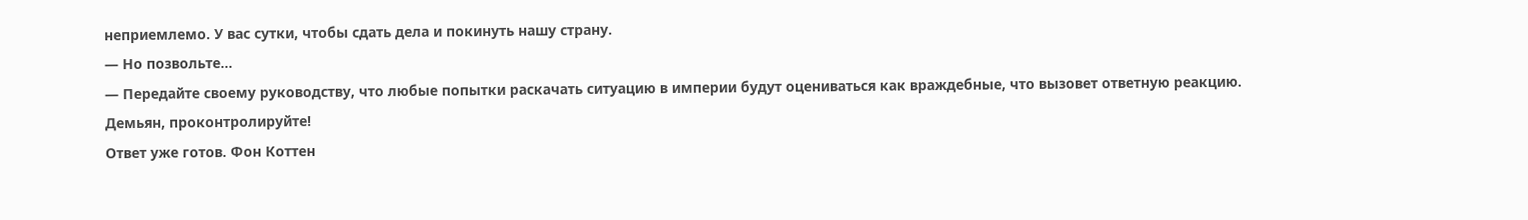неприемлемо. У вас сутки, чтобы сдать дела и покинуть нашу страну.
— Но позвольте…
— Передайте своему руководству, что любые попытки раскачать ситуацию в империи будут оцениваться как враждебные, что вызовет ответную реакцию. Демьян, проконтролируйте!
Ответ уже готов. Фон Коттен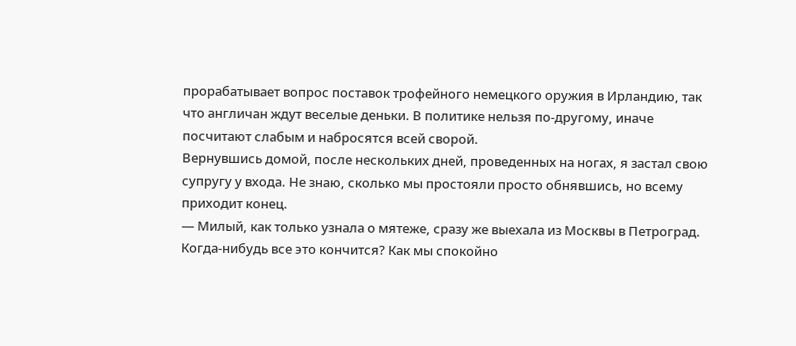прорабатывает вопрос поставок трофейного немецкого оружия в Ирландию, так что англичан ждут веселые деньки. В политике нельзя по-другому, иначе посчитают слабым и набросятся всей сворой.
Вернувшись домой, после нескольких дней, проведенных на ногах, я застал свою супругу у входа. Не знаю, сколько мы простояли просто обнявшись, но всему приходит конец.
— Милый, как только узнала о мятеже, сразу же выехала из Москвы в Петроград. Когда-нибудь все это кончится? Как мы спокойно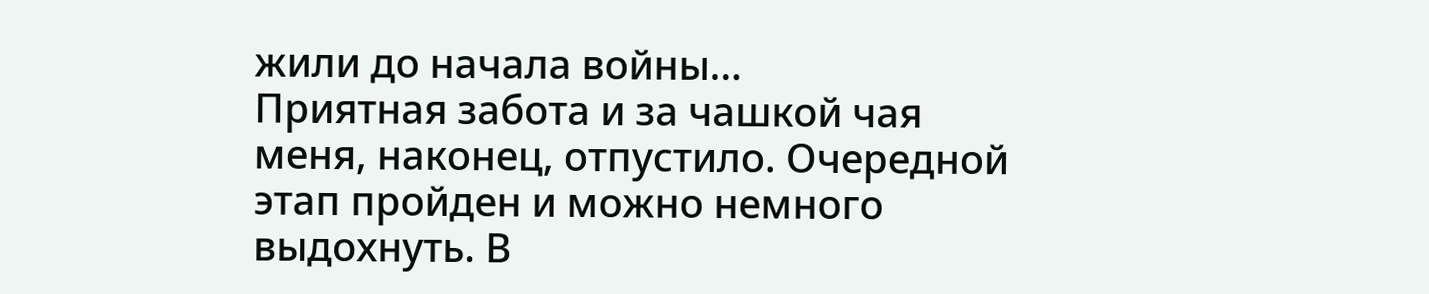жили до начала войны…
Приятная забота и за чашкой чая меня, наконец, отпустило. Очередной этап пройден и можно немного выдохнуть. В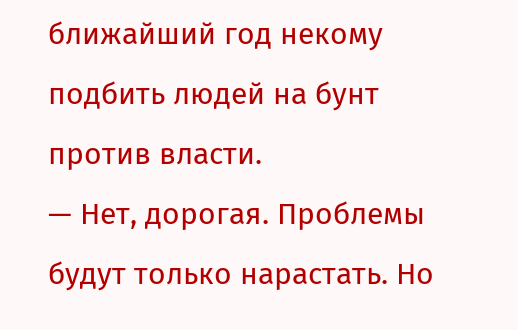ближайший год некому подбить людей на бунт против власти.
— Нет, дорогая. Проблемы будут только нарастать. Но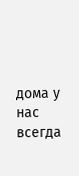дома у нас всегда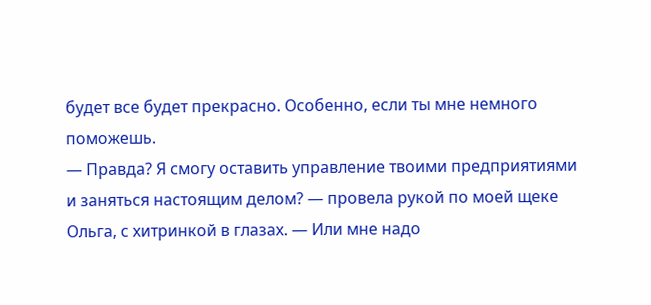будет все будет прекрасно. Особенно, если ты мне немного поможешь.
— Правда? Я смогу оставить управление твоими предприятиями и заняться настоящим делом? — провела рукой по моей щеке Ольга, с хитринкой в глазах. — Или мне надо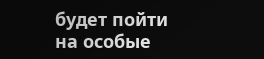будет пойти на особые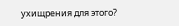ухищрения для этого?